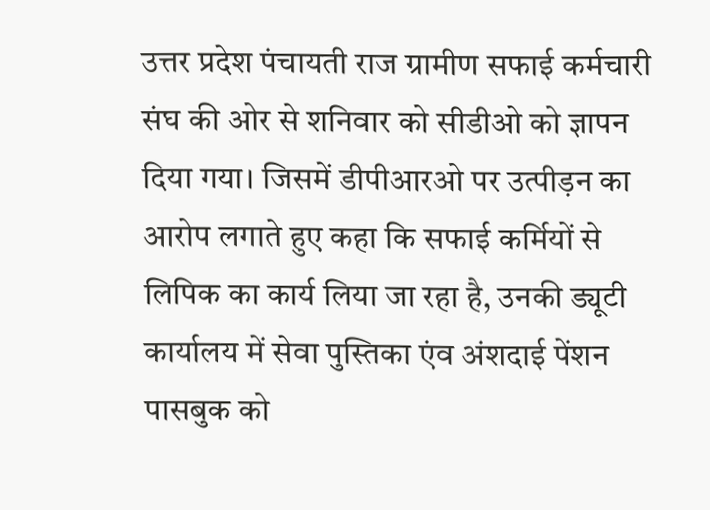उत्तर प्रदेश पंचायती राज ग्रामीण सफाई कर्मचारी संघ की ओर से शनिवार को सीडीओ को ज्ञापन दिया गया। जिसमें डीपीआरओ पर उत्पीड़न का आरोप लगाते हुए कहा कि सफाई कर्मियों से लिपिक का कार्य लिया जा रहा है, उनकी ड्यूटी कार्यालय में सेवा पुस्तिका एंव अंशदाई पेंशन पासबुक को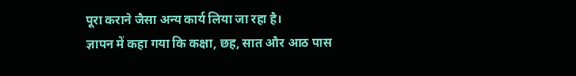पूरा कराने जैसा अन्य कार्य लिया जा रहा है।
ज्ञापन में कहा गया कि कक्षा, छह, सात और आठ पास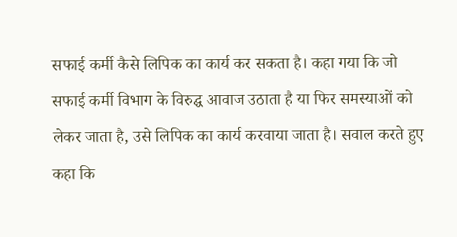सफाई कर्मी कैसे लिपिक का कार्य कर सकता है। कहा गया कि जो सफाई कर्मी विभाग के विरुद्घ आवाज उठाता है या फिर समस्याओं को लेकर जाता है, उसे लिपिक का कार्य करवाया जाता है। सवाल करते हुए कहा कि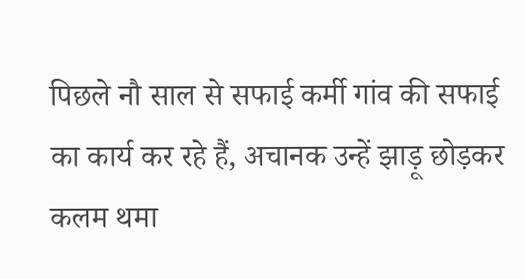पिछले नौ साल से सफाई कर्मी गांव की सफाई का कार्य कर रहे हैं, अचानक उन्हें झाड़ू छोड़कर कलम थमा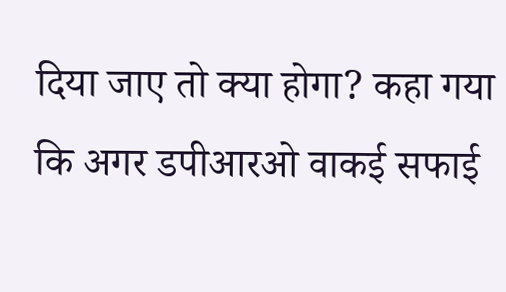दिया जाए तो क्या होगा? कहा गया कि अगर डपीआरओ वाकई सफाई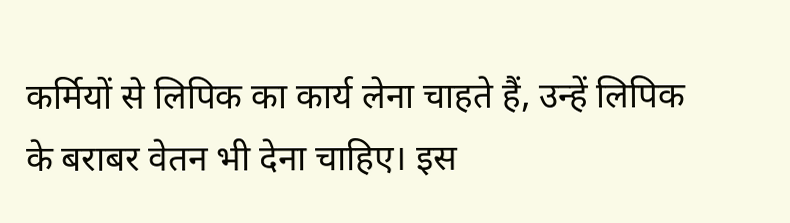कर्मियों से लिपिक का कार्य लेना चाहते हैं, उन्हें लिपिक के बराबर वेतन भी देना चाहिए। इस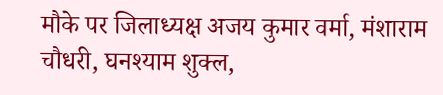मौके पर जिलाध्यक्ष अजय कुमार वर्मा, मंशाराम चौधरी, घनश्याम शुक्ल,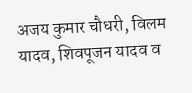अजय कुमार चौधरी, विलम यादव, शिवपूजन यादव व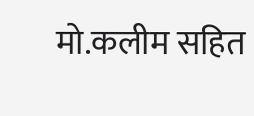मो.कलीम सहित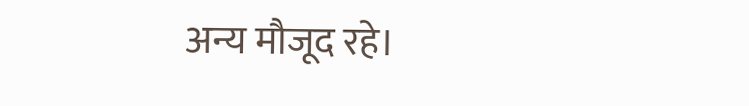अन्य मौजूद रहे।